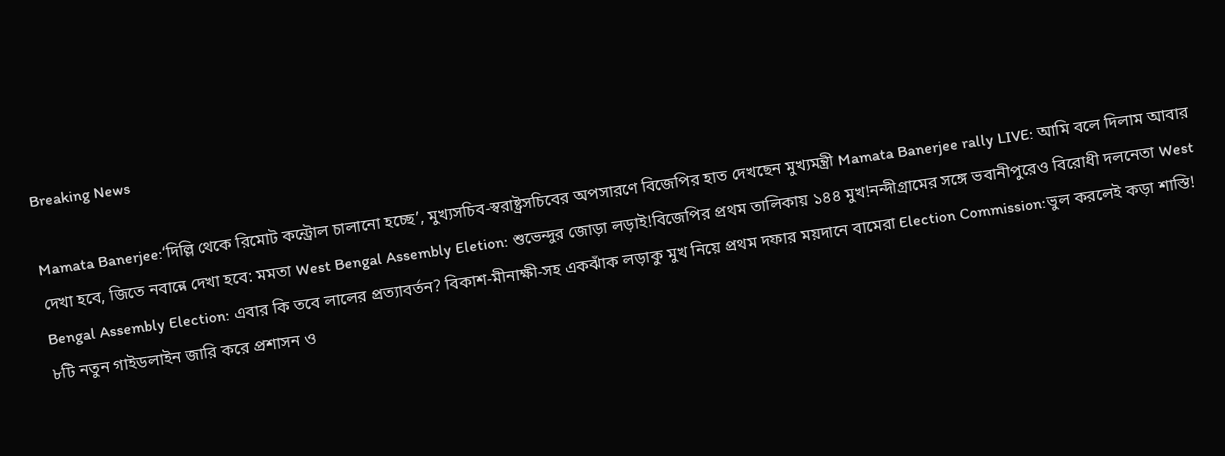Breaking News

Mamata Banerjee:‘দিল্লি থেকে রিমোট কন্ট্রোল চালানো হচ্ছে’, মুখ্যসচিব-স্বরাষ্ট্রসচিবের অপসারণে বিজেপির হাত দেখছেন মুখ্যমন্ত্রী Mamata Banerjee rally LIVE: আমি বলে দিলাম আবার দেখা হবে, জিতে নবান্নে দেখা হবে: মমতা West Bengal Assembly Eletion: শুভেন্দুর জোড়া লড়াই!বিজেপির প্রথম তালিকায় ১৪৪ মুখ!নন্দীগ্রামের সঙ্গে ভবানীপুরেও বিরোধী দলনেতা West Bengal Assembly Election: এবার কি তবে লালের প্রত্যাবর্তন? বিকাশ-মীনাক্ষী-সহ একঝাঁক লড়াকু মুখ নিয়ে প্রথম দফার ময়দানে বামেরা Election Commission:ভুল করলেই কড়া শাস্তি! ৮টি নতুন গাইডলাইন জারি করে প্রশাসন ও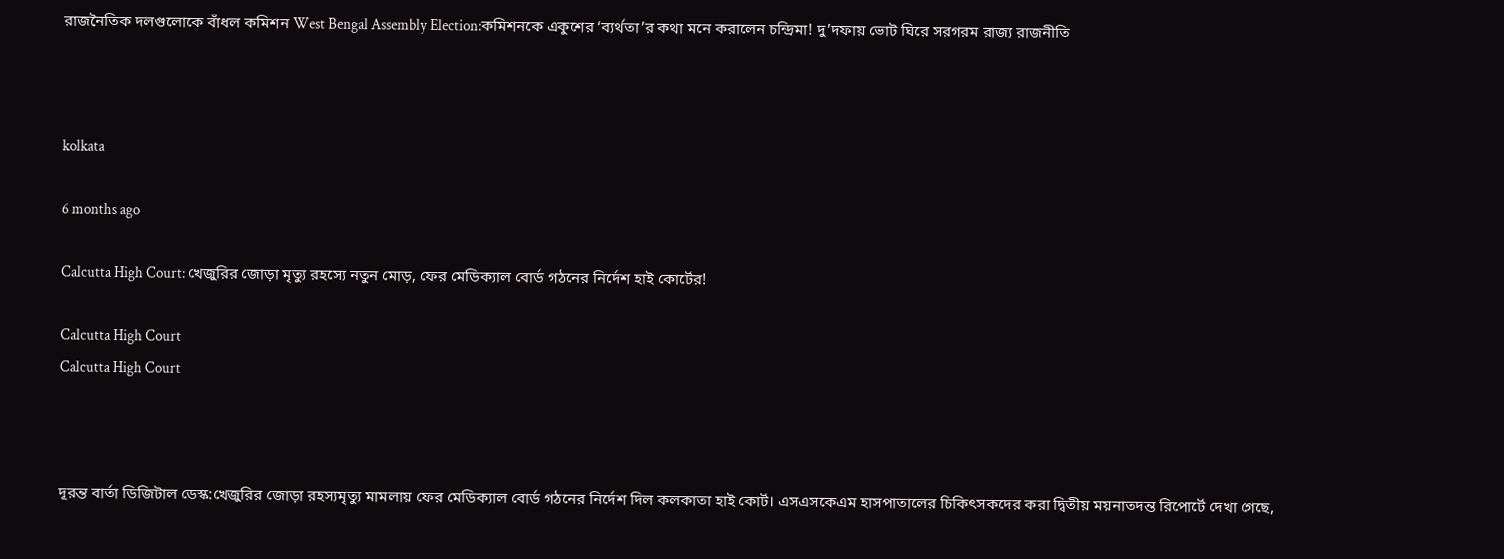রাজনৈতিক দলগুলোকে বাঁধল কমিশন West Bengal Assembly Election:কমিশনকে একুশের ‘ব্যর্থতা’র কথা মনে করালেন চন্দ্রিমা! দু’দফায় ভোট ঘিরে সরগরম রাজ্য রাজনীতি



kolkata

6 months ago

Calcutta High Court: খেজুরির জোড়া মৃত্যু রহস্যে নতুন মোড়, ফের মেডিক্যাল বোর্ড গঠনের নির্দেশ হাই কোর্টের!

Calcutta High Court
Calcutta High Court



দূরন্ত বার্তা ডিজিটাল ডেস্ক:খেজুরির জোড়া রহস্যমৃত্যু মামলায় ফের মেডিক্যাল বোর্ড গঠনের নির্দেশ দিল কলকাতা হাই কোর্ট। এসএসকেএম হাসপাতালের চিকিৎসকদের করা দ্বিতীয় ময়নাতদন্ত রিপোর্টে দেখা গেছে,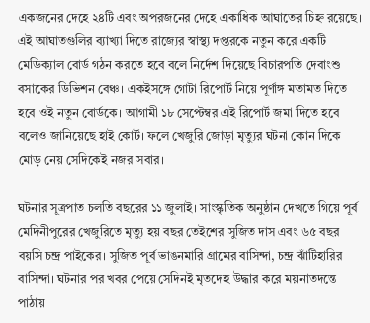একজনের দেহে ২৪টি এবং অপরজনের দেহে একাধিক আঘাতের চিহ্ন রয়েছে। এই আঘাতগুলির ব্যাখ্যা দিতে রাজ্যের স্বাস্থ্য দপ্তরকে নতুন করে একটি মেডিক্যাল বোর্ড গঠন করতে হবে বলে নির্দেশ দিয়েছে বিচারপতি দেবাংশু বসাকের ডিভিশন বেঞ্চ। একইসঙ্গে গোটা রিপোর্ট নিয়ে পূর্ণাঙ্গ মতামত দিতে হবে ওই নতুন বোর্ডকে। আগামী ১৮ সেপ্টেম্বর এই রিপোর্ট জমা দিতে হবে বলেও জানিয়েছে হাই কোর্ট। ফলে খেজুরি জোড়া মৃত্যুর ঘটনা কোন দিকে মোড় নেয় সেদিকেই নজর সবার।

ঘটনার সূত্রপাত চলতি বছরের ১১ জুলাই। সাংস্কৃতিক অনুষ্ঠান দেখতে গিয়ে পূর্ব মেদিনীপুরের খেজুরিতে মৃত্যু হয় বছর তেইশের সুজিত দাস এবং ৬৫ বছর বয়সি চন্দ্র পাইকের। সুজিত পূর্ব ভাঙনমারি গ্রামের বাসিন্দা, চন্দ্র ঝাঁটিহারির বাসিন্দা। ঘটনার পর খবর পেয়ে সেদিনই মৃতদেহ উদ্ধার করে ময়নাতদন্তে পাঠায়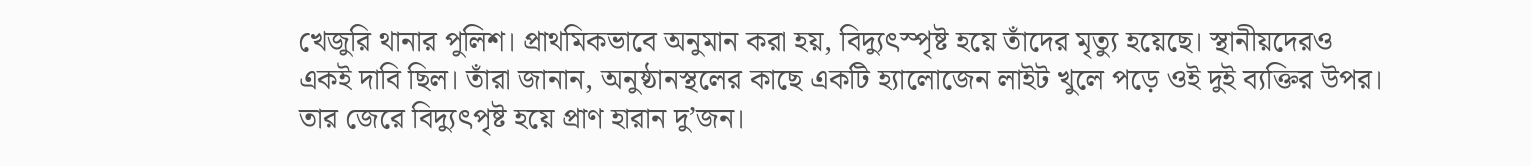খেজুরি থানার পুলিশ। প্রাথমিকভাবে অনুমান করা হয়, বিদ্যুৎস্পৃষ্ট হয়ে তাঁদের মৃত্যু হয়েছে। স্থানীয়দেরও একই দাবি ছিল। তাঁরা জানান, অনুষ্ঠানস্থলের কাছে একটি হ্যালোজেন লাইট খুলে পড়ে ওই দুই ব্যক্তির উপর। তার জেরে বিদ্যুৎপৃষ্ট হয়ে প্রাণ হারান দু’জন।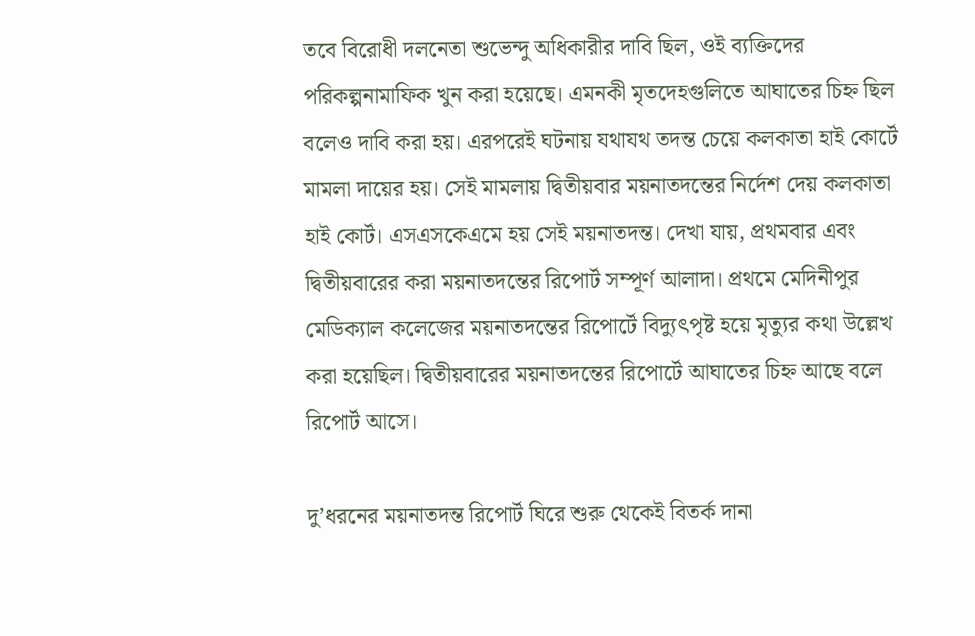তবে বিরোধী দলনেতা শুভেন্দু অধিকারীর দাবি ছিল, ওই ব্যক্তিদের পরিকল্পনামাফিক খুন করা হয়েছে। এমনকী মৃতদেহগুলিতে আঘাতের চিহ্ন ছিল বলেও দাবি করা হয়। এরপরেই ঘটনায় যথাযথ তদন্ত চেয়ে কলকাতা হাই কোর্টে মামলা দায়ের হয়। সেই মামলায় দ্বিতীয়বার ময়নাতদন্তের নির্দেশ দেয় কলকাতা হাই কোর্ট। এসএসকেএমে হয় সেই ময়নাতদন্ত। দেখা যায়, প্রথমবার এবং দ্বিতীয়বারের করা ময়নাতদন্তের রিপোর্ট সম্পূর্ণ আলাদা। প্রথমে মেদিনীপুর মেডিক্যাল কলেজের ময়নাতদন্তের রিপোর্টে বিদ্যুৎপৃষ্ট হয়ে মৃত্যুর কথা উল্লেখ করা হয়েছিল। দ্বিতীয়বারের ময়নাতদন্তের রিপোর্টে আঘাতের চিহ্ন আছে বলে রিপোর্ট আসে।

দু’ধরনের ময়নাতদন্ত রিপোর্ট ঘিরে শুরু থেকেই বিতর্ক দানা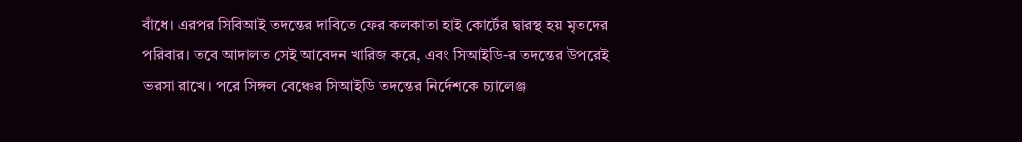বাঁধে। এরপর সিবিআই তদন্তের দাবিতে ফের কলকাতা হাই কোর্টের দ্বারস্থ হয় মৃতদের পরিবার। তবে আদালত সেই আবেদন খারিজ করে, এবং সিআইডি-র তদন্তের উপরেই ভরসা রাখে। পরে সিঙ্গল বেঞ্চের সিআইডি তদন্তের নির্দেশকে চ্যালেঞ্জ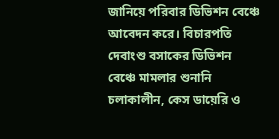জানিয়ে পরিবার ডিভিশন বেঞ্চে আবেদন করে। বিচারপতি দেবাংশু বসাকের ডিভিশন বেঞ্চে মামলার শুনানি চলাকালীন, কেস ডায়েরি ও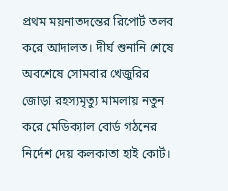প্রথম ময়নাতদন্তের রিপোর্ট তলব করে আদালত। দীর্ঘ শুনানি শেষে অবশেষে সোমবার খেজুরির জোড়া রহস্যমৃত্যু মামলায় নতুন করে মেডিক্যাল বোর্ড গঠনের নির্দেশ দেয় কলকাতা হাই কোর্ট।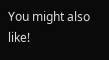You might also like!